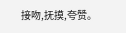接吻,抚摸,夸赞。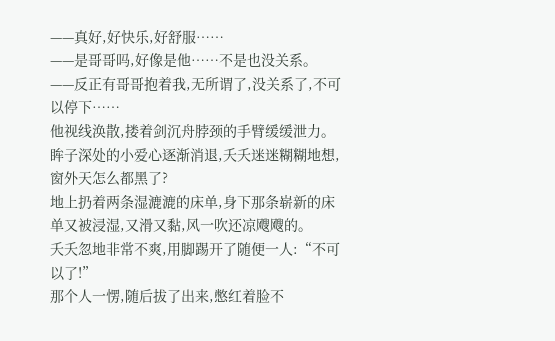——真好,好快乐,好舒服……
——是哥哥吗,好像是他……不是也没关系。
——反正有哥哥抱着我,无所谓了,没关系了,不可以停下……
他视线涣散,搂着剑沉舟脖颈的手臂缓缓泄力。
眸子深处的小爱心逐渐消退,夭夭迷迷糊糊地想,窗外天怎么都黑了?
地上扔着两条湿漉漉的床单,身下那条崭新的床单又被浸湿,又滑又黏,风一吹还凉飕飕的。
夭夭忽地非常不爽,用脚踢开了随便一人:“不可以了!”
那个人一愣,随后拔了出来,憋红着脸不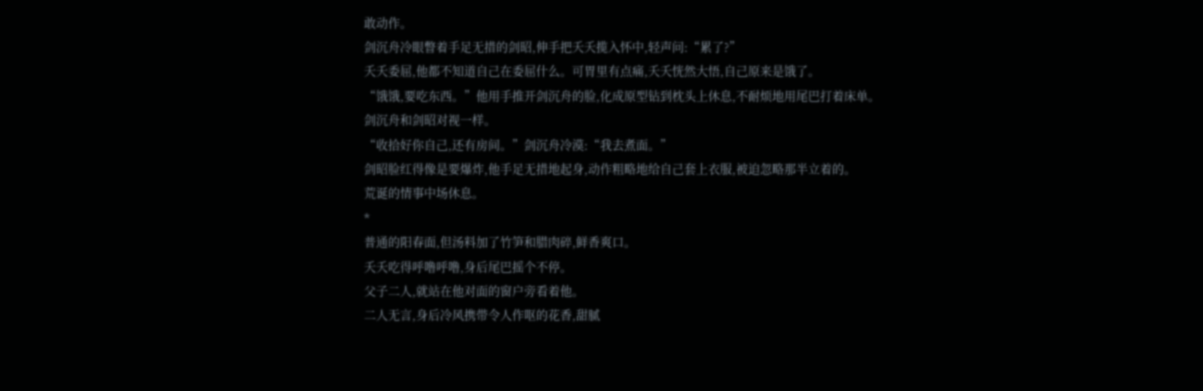敢动作。
剑沉舟冷眼瞥着手足无措的剑昭,伸手把夭夭揽入怀中,轻声问:“累了?”
夭夭委屈,他都不知道自己在委屈什么。可胃里有点痛,夭夭恍然大悟,自己原来是饿了。
“饿饿,要吃东西。”他用手推开剑沉舟的脸,化成原型钻到枕头上休息,不耐烦地用尾巴打着床单。
剑沉舟和剑昭对视一样。
“收拾好你自己,还有房间。”剑沉舟冷漠:“我去煮面。”
剑昭脸红得像是要爆炸,他手足无措地起身,动作粗略地给自己套上衣服,被迫忽略那半立着的。
荒诞的情事中场休息。
*
普通的阳春面,但汤料加了竹笋和腊肉碎,鲜香爽口。
夭夭吃得呼噜呼噜,身后尾巴摇个不停。
父子二人,就站在他对面的窗户旁看着他。
二人无言,身后冷风携带令人作呕的花香,甜腻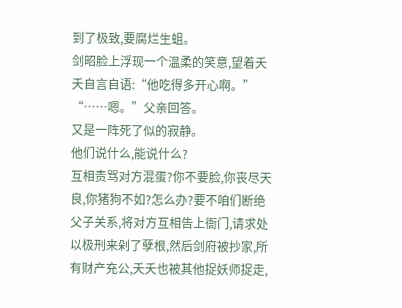到了极致,要腐烂生蛆。
剑昭脸上浮现一个温柔的笑意,望着夭夭自言自语:“他吃得多开心啊。”
“……嗯。”父亲回答。
又是一阵死了似的寂静。
他们说什么,能说什么?
互相责骂对方混蛋?你不要脸,你丧尽天良,你猪狗不如?怎么办?要不咱们断绝父子关系,将对方互相告上衙门,请求处以极刑来剁了孽根,然后剑府被抄家,所有财产充公,夭夭也被其他捉妖师捉走,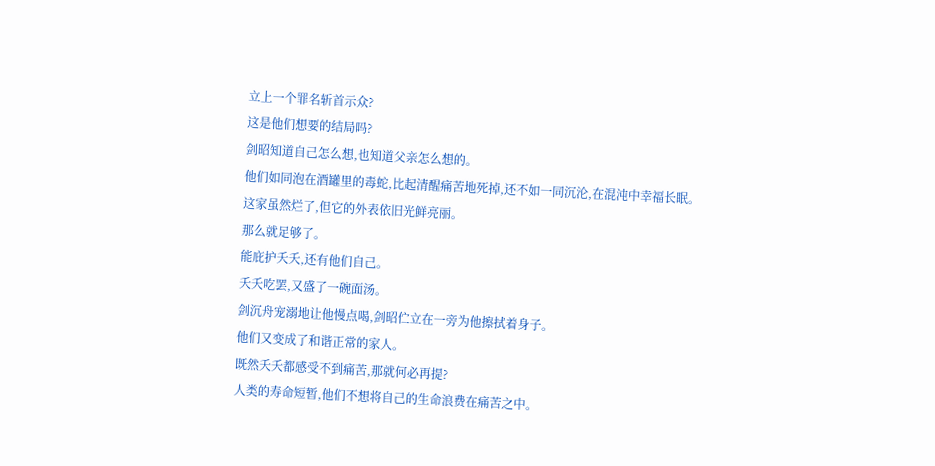立上一个罪名斩首示众?
这是他们想要的结局吗?
剑昭知道自己怎么想,也知道父亲怎么想的。
他们如同泡在酒罐里的毒蛇,比起清醒痛苦地死掉,还不如一同沉沦,在混沌中幸福长眠。
这家虽然烂了,但它的外表依旧光鲜亮丽。
那么就足够了。
能庇护夭夭,还有他们自己。
夭夭吃罢,又盛了一碗面汤。
剑沉舟宠溺地让他慢点喝,剑昭伫立在一旁为他擦拭着身子。
他们又变成了和谐正常的家人。
既然夭夭都感受不到痛苦,那就何必再提?
人类的寿命短暂,他们不想将自己的生命浪费在痛苦之中。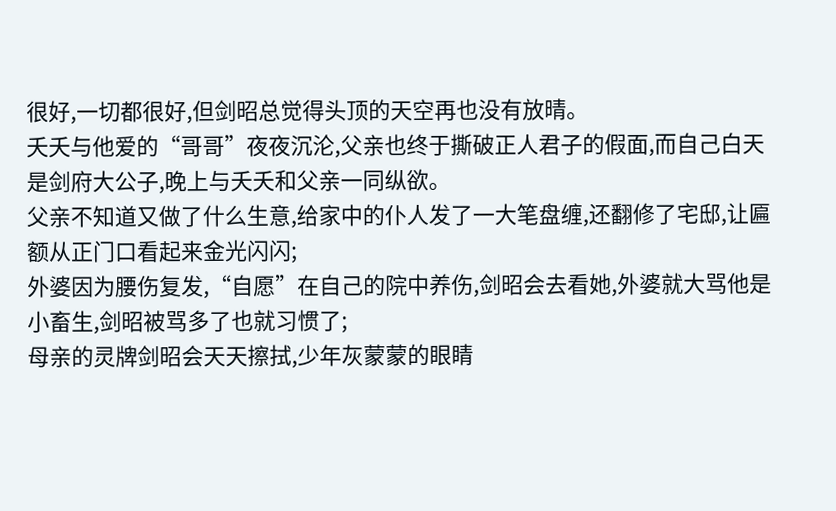很好,一切都很好,但剑昭总觉得头顶的天空再也没有放晴。
夭夭与他爱的“哥哥”夜夜沉沦,父亲也终于撕破正人君子的假面,而自己白天是剑府大公子,晚上与夭夭和父亲一同纵欲。
父亲不知道又做了什么生意,给家中的仆人发了一大笔盘缠,还翻修了宅邸,让匾额从正门口看起来金光闪闪;
外婆因为腰伤复发,“自愿”在自己的院中养伤,剑昭会去看她,外婆就大骂他是小畜生,剑昭被骂多了也就习惯了;
母亲的灵牌剑昭会天天擦拭,少年灰蒙蒙的眼睛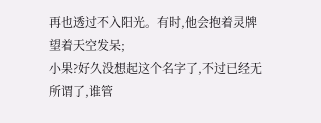再也透过不入阳光。有时,他会抱着灵牌望着天空发呆;
小果?好久没想起这个名字了,不过已经无所谓了,谁管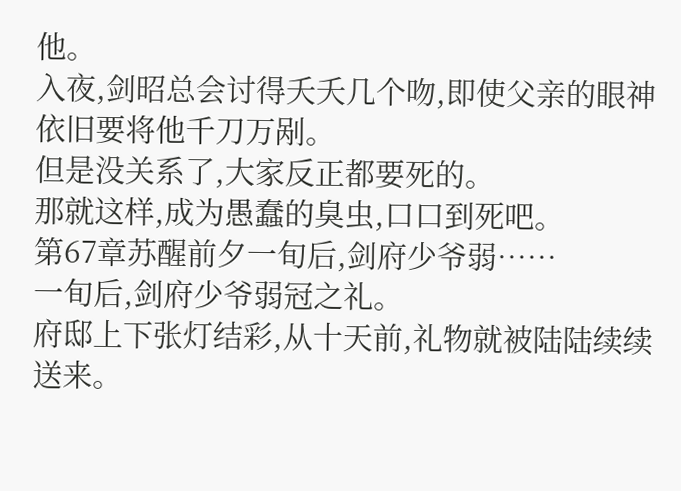他。
入夜,剑昭总会讨得夭夭几个吻,即使父亲的眼神依旧要将他千刀万剐。
但是没关系了,大家反正都要死的。
那就这样,成为愚蠢的臭虫,口口到死吧。
第67章苏醒前夕一旬后,剑府少爷弱……
一旬后,剑府少爷弱冠之礼。
府邸上下张灯结彩,从十天前,礼物就被陆陆续续送来。